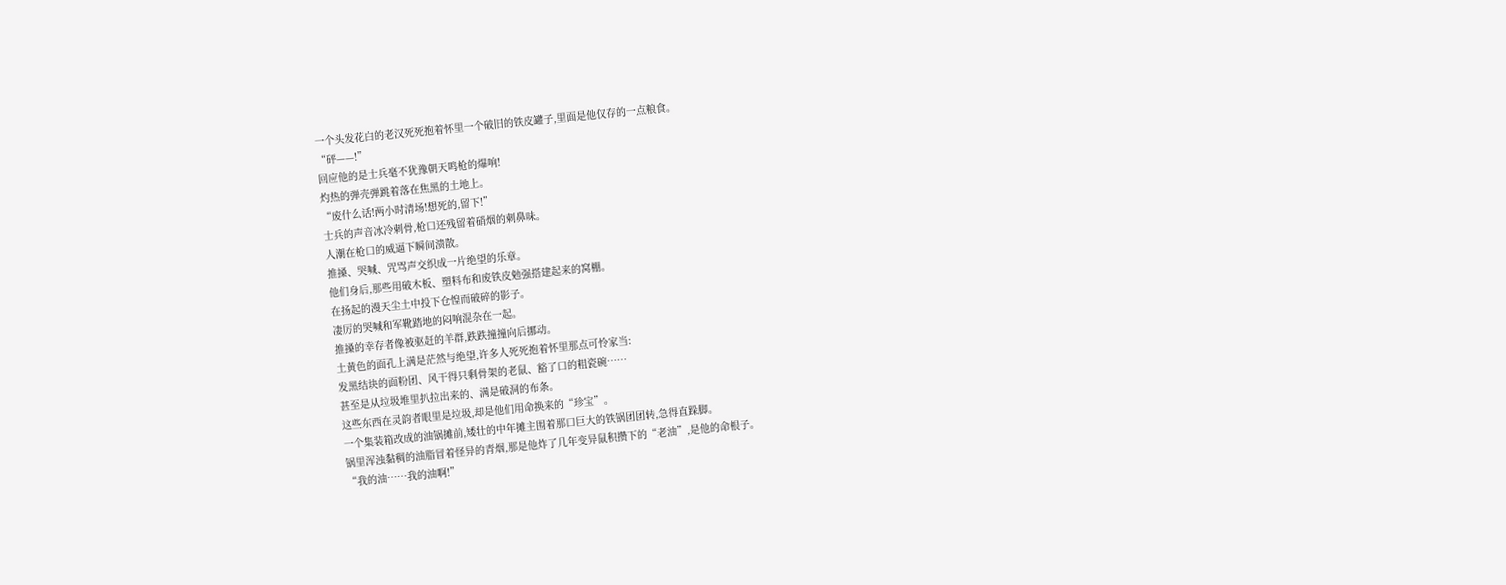一个头发花白的老汉死死抱着怀里一个破旧的铁皮罐子,里面是他仅存的一点粮食。
“砰——!”
回应他的是士兵毫不犹豫朝天鸣枪的爆响!
灼热的弹壳弹跳着落在焦黑的土地上。
“废什么话!两小时清场!想死的,留下!”
士兵的声音冰冷刺骨,枪口还残留着硝烟的刺鼻味。
人潮在枪口的威逼下瞬间溃散。
推搡、哭喊、咒骂声交织成一片绝望的乐章。
他们身后,那些用破木板、塑料布和废铁皮勉强搭建起来的窝棚。
在扬起的漫天尘土中投下仓惶而破碎的影子。
凄厉的哭喊和军靴踏地的闷响混杂在一起。
推搡的幸存者像被驱赶的羊群,跌跌撞撞向后挪动。
土黄色的面孔上满是茫然与绝望,许多人死死抱着怀里那点可怜家当:
发黑结块的面粉团、风干得只剩骨架的老鼠、豁了口的粗瓷碗……
甚至是从垃圾堆里扒拉出来的、满是破洞的布条。
这些东西在灵韵者眼里是垃圾,却是他们用命换来的“珍宝”。
一个集装箱改成的油锅摊前,矮壮的中年摊主围着那口巨大的铁锅团团转,急得直跺脚。
锅里浑浊黏稠的油脂冒着怪异的青烟,那是他炸了几年变异鼠积攒下的“老油”,是他的命根子。
“我的油……我的油啊!”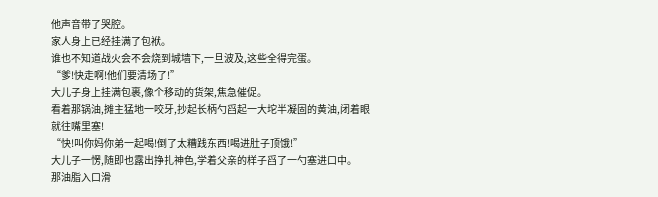他声音带了哭腔。
家人身上已经挂满了包袱。
谁也不知道战火会不会烧到城墙下,一旦波及,这些全得完蛋。
“爹!快走啊!他们要清场了!”
大儿子身上挂满包裹,像个移动的货架,焦急催促。
看着那锅油,摊主猛地一咬牙,抄起长柄勺舀起一大坨半凝固的黄油,闭着眼就往嘴里塞!
“快!叫你妈你弟一起喝!倒了太糟践东西!喝进肚子顶饿!”
大儿子一愣,随即也露出挣扎神色,学着父亲的样子舀了一勺塞进口中。
那油脂入口滑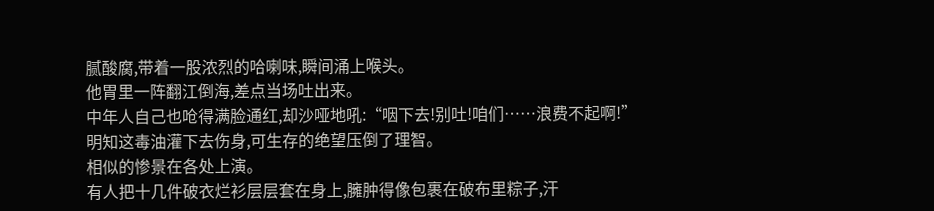腻酸腐,带着一股浓烈的哈喇味,瞬间涌上喉头。
他胃里一阵翻江倒海,差点当场吐出来。
中年人自己也呛得满脸通红,却沙哑地吼:“咽下去!别吐!咱们……浪费不起啊!”
明知这毒油灌下去伤身,可生存的绝望压倒了理智。
相似的惨景在各处上演。
有人把十几件破衣烂衫层层套在身上,臃肿得像包裹在破布里粽子,汗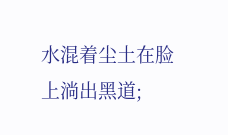水混着尘土在脸上淌出黑道;